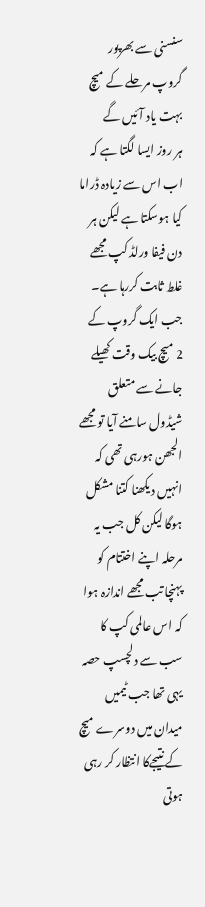سنسنی سے بھرپور گروپ مرحلے کے میچ بہت یاد آئیں گے
ہر روز ایسا لگتا ہے کہ اب اس سے زیادہ ڈراما کیا ہوسکتا ہے لیکن ہر دن فیفا ورلڈ کپ مجھے غلط ثابت کررہا ہے۔
جب ایک گروپ کے 2 میچ بیک وقت کھیلے جانے سے متعلق شیڈول سامنے آیا تو مجھے الجھن ہورہی تھی کہ انہیں دیکھنا کتنا مشکل ہوگا لیکن کل جب یہ مرحلہ اپنے اختتام کو پہنچا تب مجھے اندازہ ہوا کہ اس عالمی کپ کا سب سے دلچسپ حصہ یہی تھا جب ٹیمیں میدان میں دوسرے میچ کے نتیجےکا انتظار کر رہی ہوتی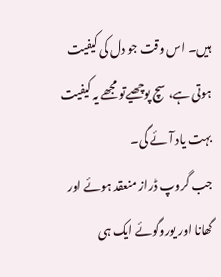ہیں۔ اس وقت جو دل کی کیفیت ہوتی ہے، سچ پوچھیےتو مجھے یہ کیفیت بہت یاد آئے گی۔
جب گروپ ڈراز منعقد ہوئے اور گھانا اور یوروگوئے ایک ہی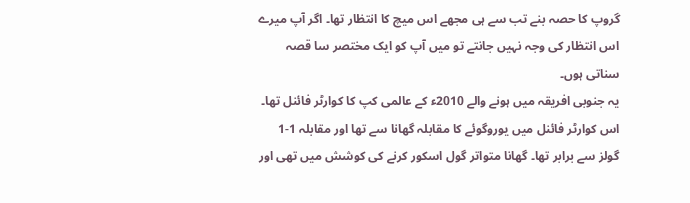گروپ کا حصہ بنے تب سے ہی مجھے اس میچ کا انتظار تھا۔ اگر آپ میرے اس انتظار کی وجہ نہیں جانتے تو میں آپ کو ایک مختصر سا قصہ سناتی ہوں۔
یہ جنوبی افریقہ میں ہونے والے 2010ء کے عالمی کپ کا کوارٹر فائنل تھا۔ اس کوارٹر فائنل میں یوروگوئے کا مقابلہ گھانا سے تھا اور مقابلہ 1-1 گولز سے برابر تھا۔ گھانا متواتر گول اسکور کرنے کی کوشش میں تھی اور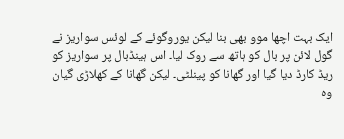ایک بہت اچھا موو بھی بنا لیکن یوروگوئے کے لوئس سواریز نے گول لائن پر بال کو ہاتھ سے روک لیا۔ اس ہینڈبال پر سواریز کو ریڈ کارڈ دیا گیا اور گھانا کو پینلٹی۔ لیکن گھانا کے کھلاڑی گیان وہ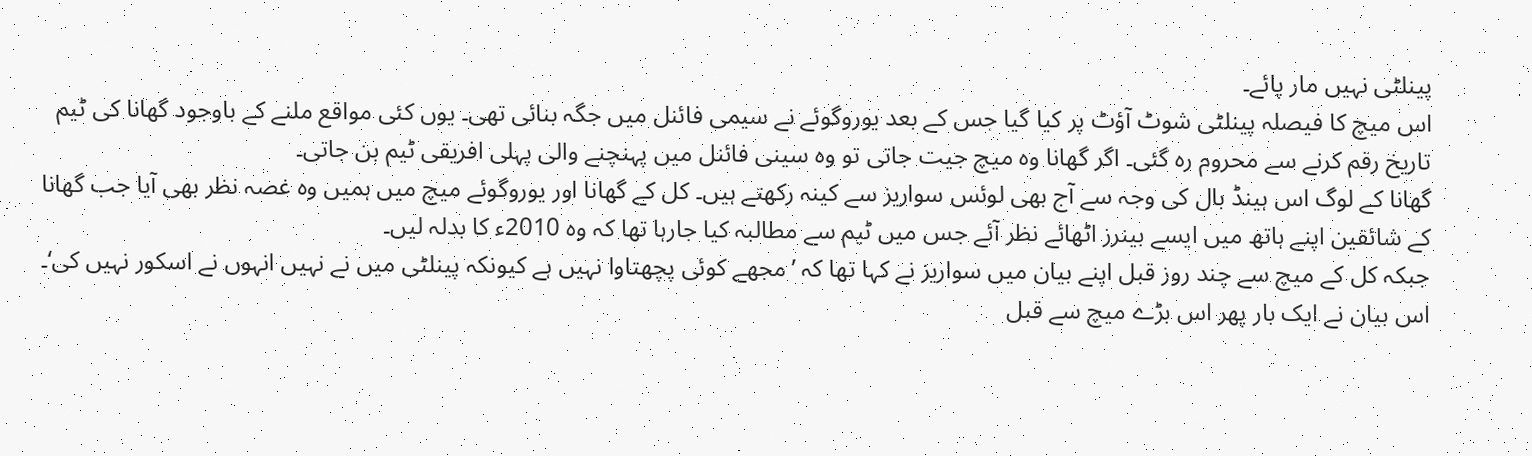پینلٹی نہیں مار پائے۔
اس میچ کا فیصلہ پینلٹی شوٹ آؤٹ پر کیا گیا جس کے بعد یوروگوئے نے سیمی فائنل میں جگہ بنائی تھی۔ یوں کئی مواقع ملنے کے باوجود گھانا کی ٹیم تاریخ رقم کرنے سے محروم رہ گئی۔ اگر گھانا وہ میچ جیت جاتی تو وہ سینی فائنل میں پہنچنے والی پہلی افریقی ٹیم بن جاتی۔
گھانا کے لوگ اس ہینڈ بال کی وجہ سے آج بھی لوئس سواریز سے کینہ رکھتے ہیں۔ کل کے گھانا اور یوروگوئے میچ میں ہمیں وہ غصہ نظر بھی آیا جب گھانا کے شائقین اپنے ہاتھ میں ایسے بینرز اٹھائے نظر آئے جس میں ٹیم سے مطالبہ کیا جارہا تھا کہ وہ 2010ء کا بدلہ لیں۔
جبکہ کل کے میچ سے چند روز قبل اپنے بیان میں سواریز نے کہا تھا کہ ’مجھے کوئی پچھتاوا نہیں ہے کیونکہ پینلٹی میں نے نہیں انہوں نے اسکور نہیں کی‘۔ اس بیان نے ایک بار پھر اس بڑے میچ سے قبل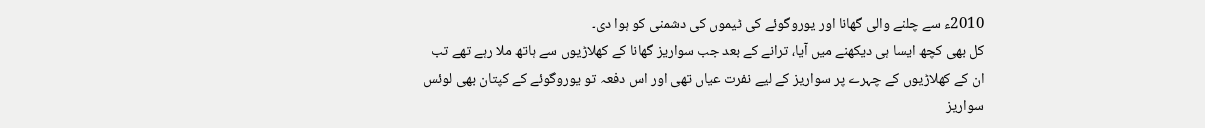2010ء سے چلنے والی گھانا اور یوروگوئے کی ٹیموں کی دشمنی کو ہوا دی۔
کل بھی کچھ ایسا ہی دیکھنے میں آیا، ترانے کے بعد جب سواریز گھانا کے کھلاڑیوں سے ہاتھ ملا رہے تھے تب ان کے کھلاڑیوں کے چہرے پر سواریز کے لیے نفرت عیاں تھی اور اس دفعہ تو یوروگوئے کے کپتان بھی لوئس سواریز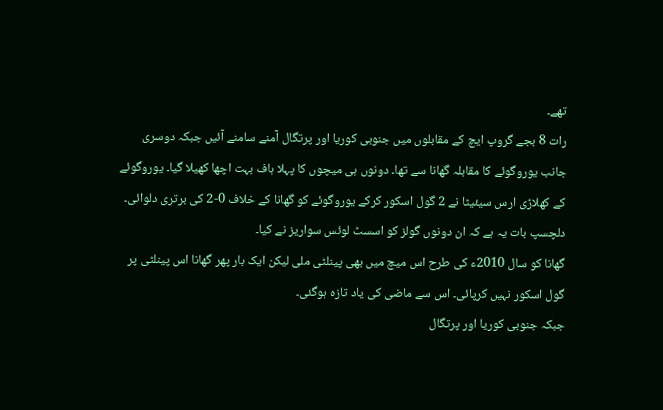تھے۔
رات 8 بجے گروپ ایچ کے مقابلوں میں جنوبی کوریا اور پرتگال آمنے سامنے آئیں جبکہ دوسری جانب یوروگوئے کا مقابلہ گھانا سے تھا۔ دونوں ہی میچوں کا پہلا ہاف بہت اچھا کھیلا گیا۔ یوروگوئے کے کھلاڑی ارس سیئیٹا نے 2 گول اسکور کرکے یوروگوئے کو گھانا کے خلاف 0-2 کی برتری دلوائی۔ دلچسپ بات یہ ہے کہ ان دونوں گولز کو اسسٹ لوئس سواریز نے کیا۔
گھانا کو سال 2010ء کی طرح اس میچ میں بھی پینلٹی ملی لیکن ایک بار پھر گھانا اس پینلٹی پر گول اسکور نہیں کرپائی۔ اس سے ماضی کی یاد تازہ ہوگئی۔
جبکہ جنوبی کوریا اور پرتگال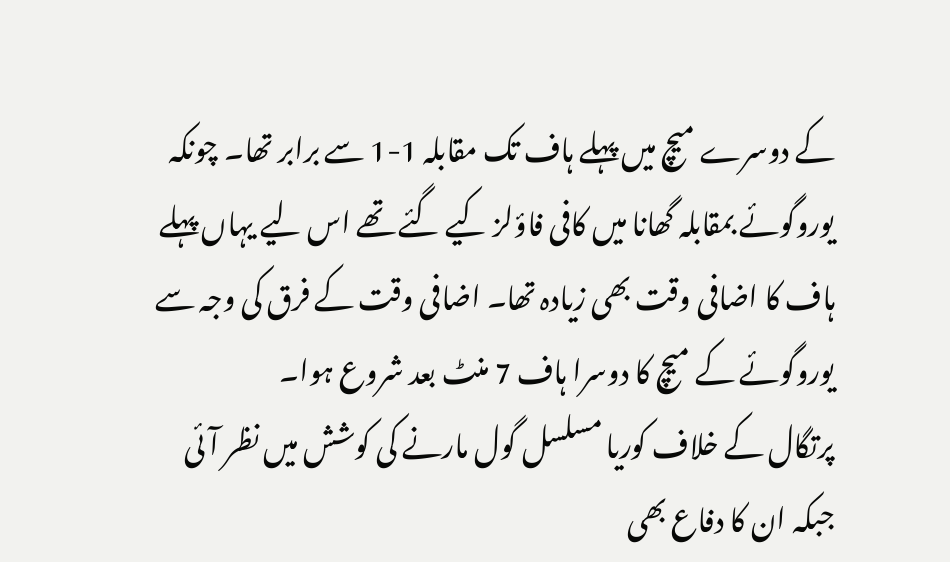کے دوسرے میچ میں پہلے ہاف تک مقابلہ 1-1 سے برابر تھا۔ چونکہ یوروگوئے بمقابلہ گھانا میں کافی فاؤلز کیے گئے تھے اس لیے یہاں پہلے ہاف کا اضافی وقت بھی زیادہ تھا۔ اضافی وقت کے فرق کی وجہ سے یوروگوئے کے میچ کا دوسرا ہاف 7 منٹ بعد شروع ہوا۔
پرتگال کے خلاف کوریا مسلسل گول مارنے کی کوشش میں نظر آئی جبکہ ان کا دفاع بھی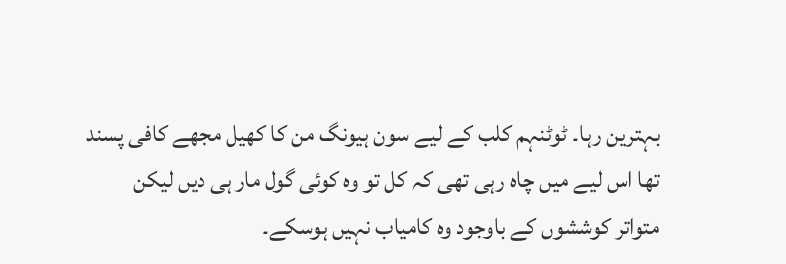بہترین رہا۔ ٹوٹنہم کلب کے لیے سون ہیونگ من کا کھیل مجھے کافی پسند تھا اس لیے میں چاہ رہی تھی کہ کل تو وہ کوئی گول مار ہی دیں لیکن متواتر کوششوں کے باوجود وہ کامیاب نہیں ہوسکے۔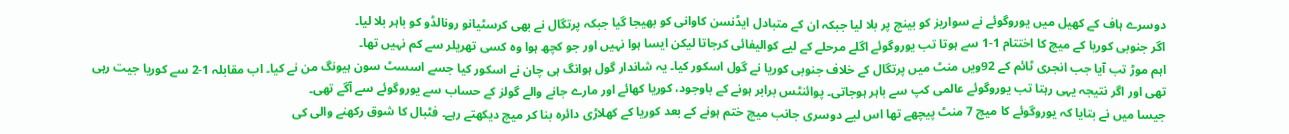دوسرے ہاف کے کھیل میں یوروگوئے نے سواریز کو بینچ پر بلا لیا جبکہ ان کے متبادل ایڈنسن کاوانی کو بھیجا گیا جبکہ پرتگال نے بھی کرسٹیانو رونالڈو کو باہر بلا لیا۔
اگر جنوبی کوریا کے میچ کا اختتام 1-1 سے ہوتا تب یوروگوئے اگلے مرحلے کے لیے کوالیفائی کرجاتا لیکن ایسا ہوا نہیں اور جو کچھ ہوا وہ کسی تھریلر سے کم نہیں تھا۔
اہم موڑ تب آیا جب انجری ٹائم کے 92ویں منٹ میں پرتگال کے خلاف جنوبی کوریا نے گول اسکور کیا۔ یہ شاندار گول ہوانگ ہی چان نے اسکور کیا جسے اسسٹ سون ہیونگ من نے کیا۔ اب مقابلہ 1-2 سے کوریا جیت رہی تھی اور اگر نتیجہ یہی رہتا تب یوروگوئے عالمی کپ سے باہر ہوجاتی۔ پوائنٹس برابر ہونے کے باوجود، کوریا کھائے اور مارے جانے والے گولز کے حساب سے یوروگوئے سے آگے تھی۔
جیسا میں نے بتایا کہ یوروگوئے کا میچ 7 منٹ پیچھے تھا اس لیے دوسری جانب میچ ختم ہونے کے بعد کوریا کے کھلاڑی دائرہ بنا کر میچ دیکھتے رہے۔ فٹبال کا شوق رکھنے والی کی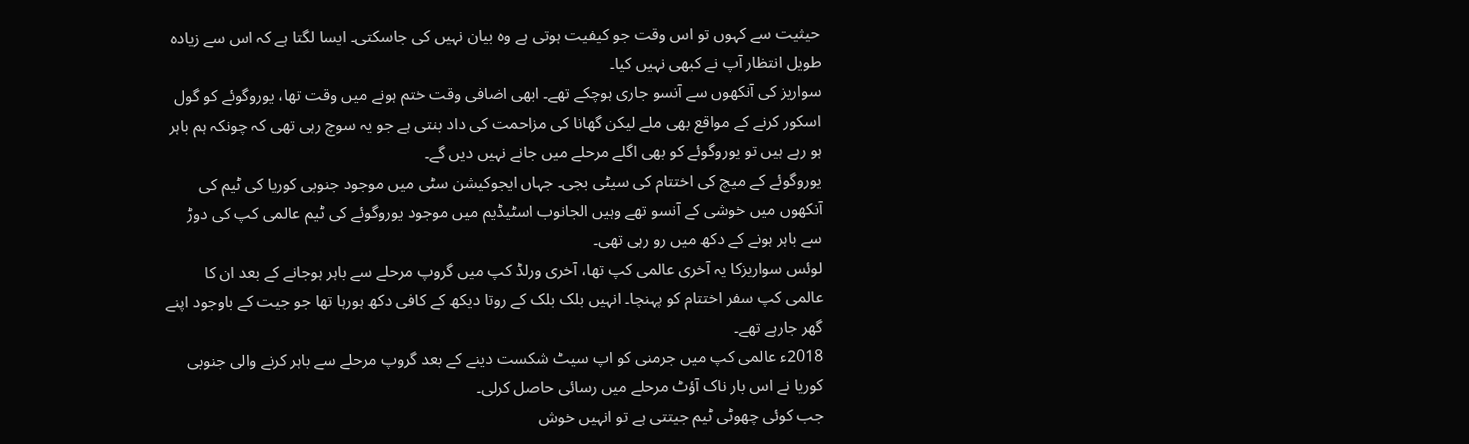حیثیت سے کہوں تو اس وقت جو کیفیت ہوتی ہے وہ بیان نہیں کی جاسکتی۔ ایسا لگتا ہے کہ اس سے زیادہ طویل انتظار آپ نے کبھی نہیں کیا۔
سواریز کی آنکھوں سے آنسو جاری ہوچکے تھے۔ ابھی اضافی وقت ختم ہونے میں وقت تھا، یوروگوئے کو گول اسکور کرنے کے مواقع بھی ملے لیکن گھانا کی مزاحمت کی داد بنتی ہے جو یہ سوچ رہی تھی کہ چونکہ ہم باہر ہو رہے ہیں تو یوروگوئے کو بھی اگلے مرحلے میں جانے نہیں دیں گے۔
یوروگوئے کے میچ کی اختتام کی سیٹی بجی۔ جہاں ایجوکیشن سٹی میں موجود جنوبی کوریا کی ٹیم کی آنکھوں میں خوشی کے آنسو تھے وہیں الجانوب اسٹیڈیم میں موجود یوروگوئے کی ٹیم عالمی کپ کی دوڑ سے باہر ہونے کے دکھ میں رو رہی تھی۔
لوئس سواریزکا یہ آخری عالمی کپ تھا، آخری ورلڈ کپ میں گروپ مرحلے سے باہر ہوجانے کے بعد ان کا عالمی کپ سفر اختتام کو پہنچا۔ انہیں بلک بلک کے روتا دیکھ کے کافی دکھ ہورہا تھا جو جیت کے باوجود اپنے گھر جارہے تھے۔
2018ء عالمی کپ میں جرمنی کو اپ سیٹ شکست دینے کے بعد گروپ مرحلے سے باہر کرنے والی جنوبی کوریا نے اس بار ناک آؤٹ مرحلے میں رسائی حاصل کرلی۔
جب کوئی چھوٹی ٹیم جیتتی ہے تو انہیں خوش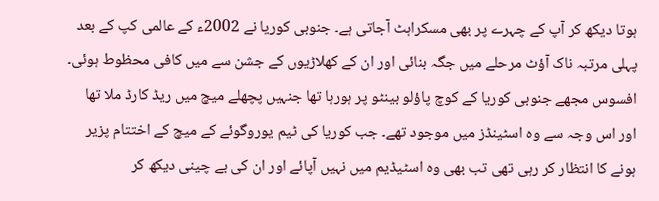ہوتا دیکھ کر آپ کے چہرے پر بھی مسکراہٹ آجاتی ہے۔ جنوبی کوریا نے 2002ء کے عالمی کپ کے بعد پہلی مرتبہ ناک آؤٹ مرحلے میں جگہ بنائی اور ان کے کھلاڑیوں کے جشن سے میں کافی محظوط ہوئی۔
افسوس مجھے جنوبی کوریا کے کوچ پاؤلو بینٹو پر ہورہا تھا جنہیں پچھلے میچ میں ریڈ کارڈ ملا تھا اور اس وجہ سے وہ اسٹینڈز میں موجود تھے۔ جب کوریا کی ٹیم یوروگوئے کے میچ کے اختتام پزیر ہونے کا انتظار کر رہی تھی تب بھی وہ اسٹیڈیم میں نہیں آپائے اور ان کی بے چینی دیکھ کر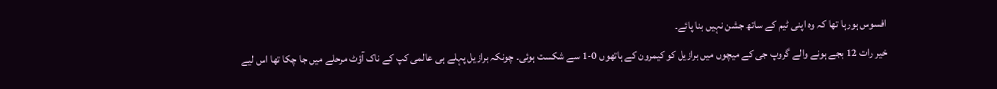افسوس ہورہا تھا کہ وہ اپنی ٹیم کے ساتھ جشن نہیں بنا پائے۔
خیر رات 12 بجے ہونے والے گروپ جی کے میچوں میں برازیل کو کیمرون کے ہاتھوں 0-1 سے شکست ہوئی۔ چونکہ برازیل پہلے ہی عالمی کپ کے ناک آؤٹ مرحلے میں جا چکا تھا اس لیے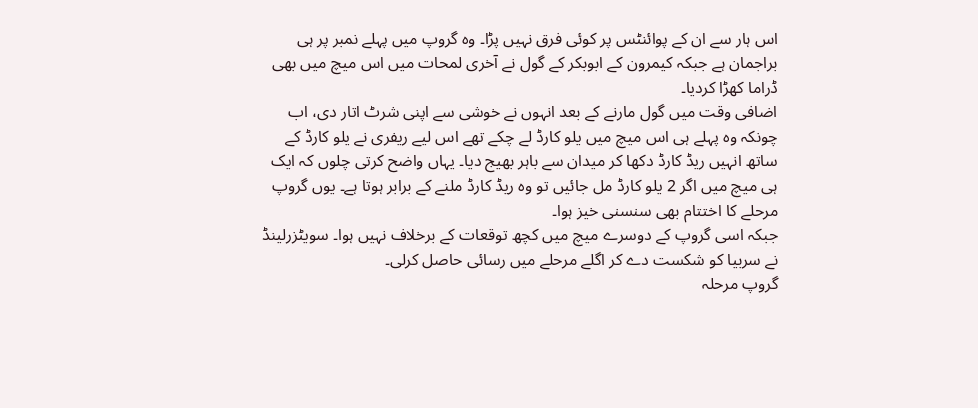اس ہار سے ان کے پوائنٹس پر کوئی فرق نہیں پڑا۔ وہ گروپ میں پہلے نمبر پر ہی براجمان ہے جبکہ کیمرون کے ابوبکر کے گول نے آخری لمحات میں اس میچ میں بھی ڈراما کھڑا کردیا۔
اضافی وقت میں گول مارنے کے بعد انہوں نے خوشی سے اپنی شرٹ اتار دی، اب چونکہ وہ پہلے ہی اس میچ میں یلو کارڈ لے چکے تھے اس لیے ریفری نے یلو کارڈ کے ساتھ انہیں ریڈ کارڈ دکھا کر میدان سے باہر بھیج دیا۔ یہاں واضح کرتی چلوں کہ ایک ہی میچ میں اگر 2 یلو کارڈ مل جائیں تو وہ ریڈ کارڈ ملنے کے برابر ہوتا ہے۔ یوں گروپ مرحلے کا اختتام بھی سنسنی خیز ہوا۔
جبکہ اسی گروپ کے دوسرے میچ میں کچھ توقعات کے برخلاف نہیں ہوا۔ سویٹزرلینڈ نے سربیا کو شکست دے کر اگلے مرحلے میں رسائی حاصل کرلی۔
گروپ مرحلہ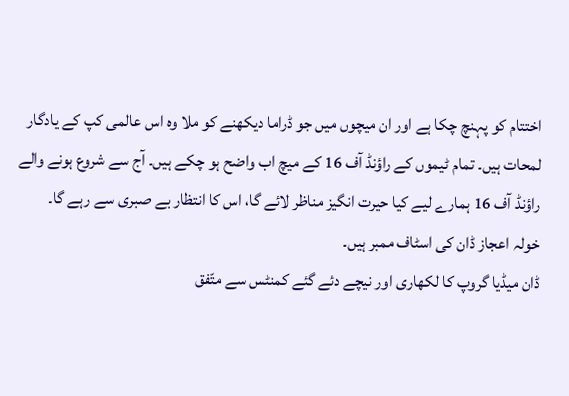اختتام کو پہنچ چکا ہے اور ان میچوں میں جو ڈراما دیکھنے کو ملا وہ اس عالمی کپ کے یادگار لمحات ہیں۔ تمام ٹیموں کے راؤنڈ آف 16 کے میچ اب واضح ہو چکے ہیں۔ آج سے شروع ہونے والے راؤنڈ آف 16 ہمارے لیے کیا حیرت انگیز مناظر لائے گا، اس کا انتظار بے صبری سے رہے گا۔
خولہ اعجاز ڈان کی اسٹاف ممبر ہیں۔
ڈان میڈیا گروپ کا لکھاری اور نیچے دئے گئے کمنٹس سے متّفق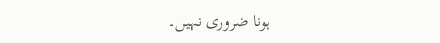ہونا ضروری نہیں۔